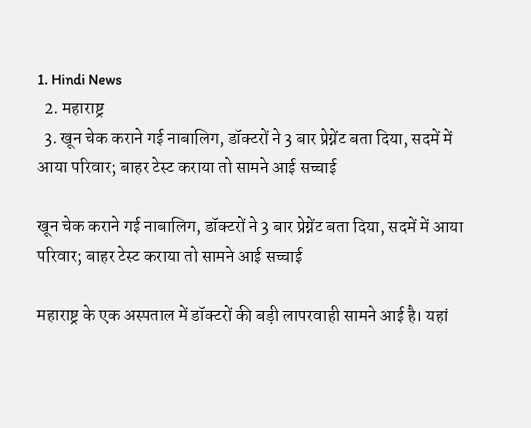1. Hindi News
  2. महाराष्ट्र
  3. खून चेक कराने गई नाबालिग, डॉक्टरों ने 3 बार प्रेग्नेंट बता दिया, सदमें में आया परिवार; बाहर टेस्ट कराया तो सामने आई सच्चाई

खून चेक कराने गई नाबालिग, डॉक्टरों ने 3 बार प्रेग्नेंट बता दिया, सदमें में आया परिवार; बाहर टेस्ट कराया तो सामने आई सच्चाई

महाराष्ट्र के एक अस्पताल में डॉक्टरों की बड़ी लापरवाही सामने आई है। यहां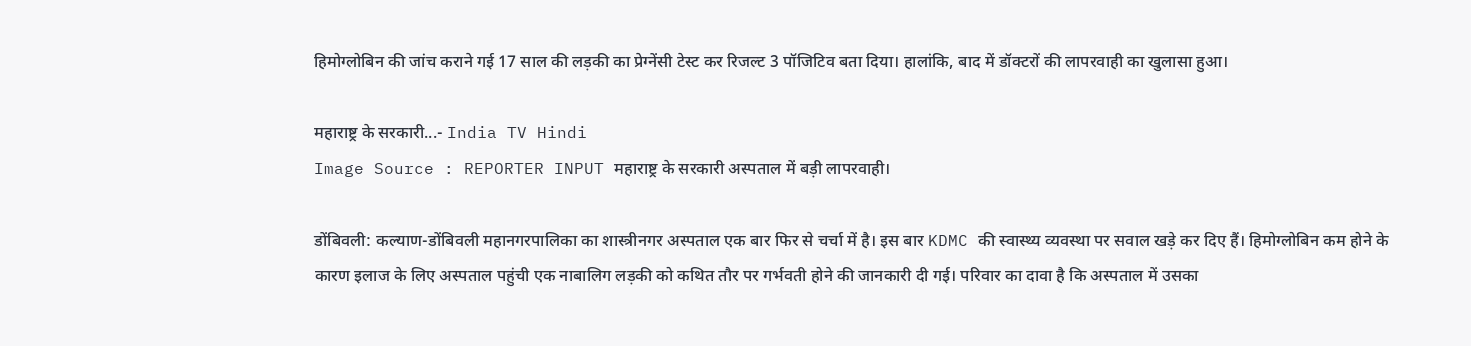हिमोग्लोबिन की जांच कराने गई 17 साल की लड़की का प्रेग्नेंसी टेस्ट कर रिजल्ट 3 पॉजिटिव बता दिया। हालांकि, बाद में डॉक्टरों की लापरवाही का खुलासा हुआ।

महाराष्ट्र के सरकारी...- India TV Hindi
Image Source : REPORTER INPUT महाराष्ट्र के सरकारी अस्पताल में बड़ी लापरवाही।

डोंबिवली: कल्याण-डोंबिवली महानगरपालिका का शास्त्रीनगर अस्पताल एक बार फिर से चर्चा में है। इस बार KDMC की स्वास्थ्य व्यवस्था पर सवाल खड़े कर दिए हैं। हिमोग्लोबिन कम होने के कारण इलाज के लिए अस्पताल पहुंची एक नाबालिग लड़की को कथित तौर पर गर्भवती होने की जानकारी दी गई। परिवार का दावा है कि अस्पताल में उसका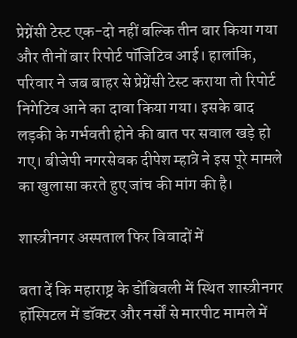प्रेग्नेंसी टेस्ट एक-दो नहीं बल्कि तीन बार किया गया और तीनों बार रिपोर्ट पॉजिटिव आई। हालांकि, परिवार ने जब बाहर से प्रेग्नेंसी टेस्ट कराया तो रिपोर्ट निगेटिव आने का दावा किया गया। इसके बाद लड़की के गर्भवती होने की बात पर सवाल खड़े हो गए। बीजेपी नगरसेवक दीपेश म्हात्रे ने इस पूरे मामले का खुलासा करते हुए जांच की मांग की है।

शास्त्रीनगर अस्पताल फिर विवादों में

बता दें कि महाराष्ट्र के डोंबिवली में स्थित शास्त्रीनगर हॉस्पिटल में डॉक्टर और नर्सों से मारपीट मामले में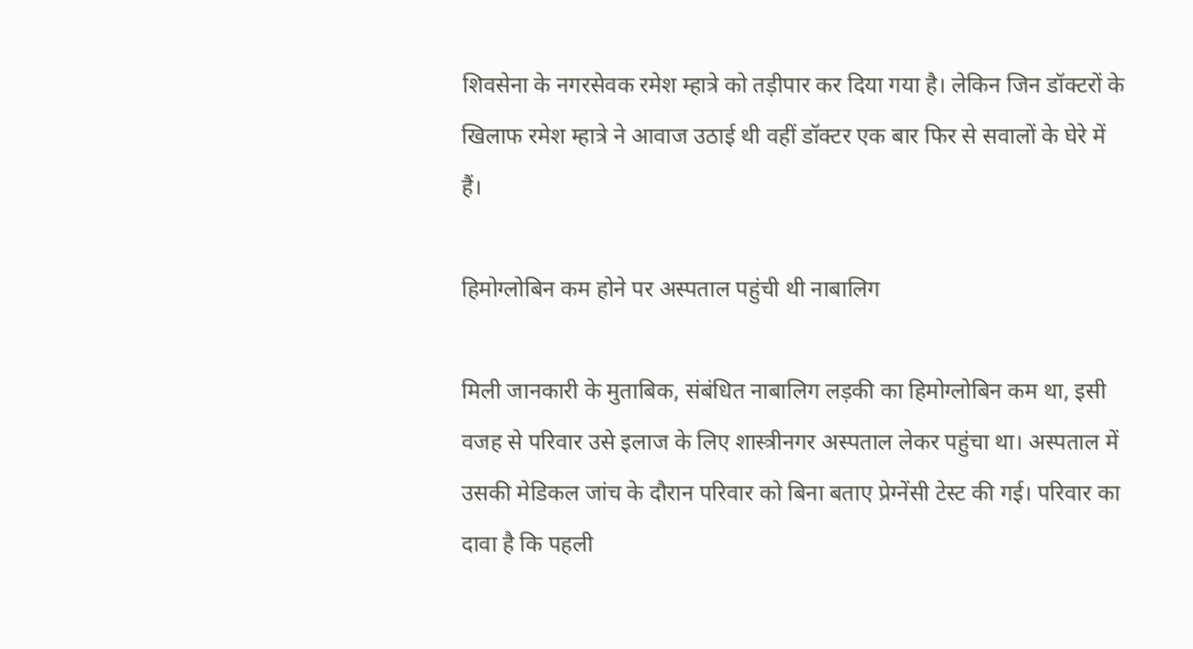शिवसेना के नगरसेवक रमेश म्हात्रे को तड़ीपार कर दिया गया है। लेकिन जिन डॉक्टरों के खिलाफ रमेश म्हात्रे ने आवाज उठाई थी वहीं डॉक्टर एक बार फिर से सवालों के घेरे में हैं।

हिमोग्लोबिन कम होने पर अस्पताल पहुंची थी नाबालिग

मिली जानकारी के मुताबिक, संबंधित नाबालिग लड़की का हिमोग्लोबिन कम था, इसी वजह से परिवार उसे इलाज के लिए शास्त्रीनगर अस्पताल लेकर पहुंचा था। अस्पताल में उसकी मेडिकल जांच के दौरान परिवार को बिना बताए प्रेग्नेंसी टेस्ट की गई। परिवार का दावा है कि पहली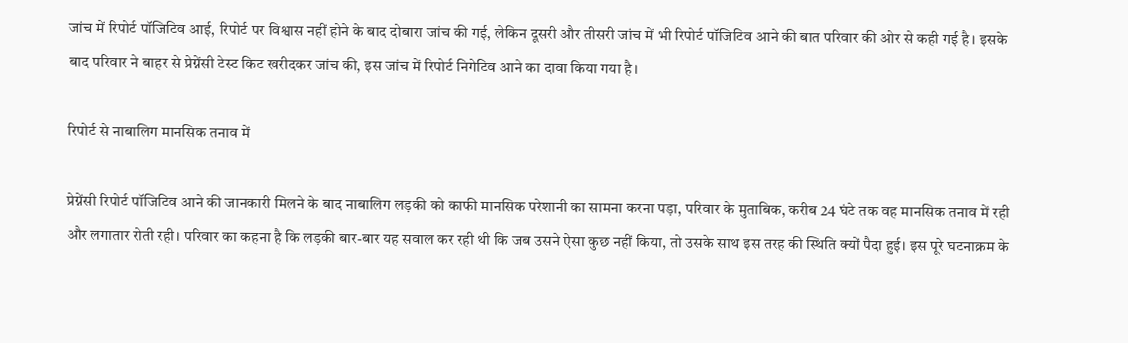जांच में रिपोर्ट पॉजिटिव आई, रिपोर्ट पर विश्वास नहीं होने के बाद दोबारा जांच की गई, लेकिन दूसरी और तीसरी जांच में भी रिपोर्ट पॉजिटिव आने की बात परिवार की ओर से कही गई है। इसके बाद परिवार ने बाहर से प्रेग्नेंसी टेस्ट किट खरीदकर जांच की, इस जांच में रिपोर्ट निगेटिव आने का दावा किया गया है।

रिपोर्ट से नाबालिग मानसिक तनाव में

प्रेग्नेंसी रिपोर्ट पॉजिटिव आने की जानकारी मिलने के बाद नाबालिग लड़की को काफी मानसिक परेशानी का सामना करना पड़ा, परिवार के मुताबिक, करीब 24 घंटे तक वह मानसिक तनाव में रही और लगातार रोती रही। परिवार का कहना है कि लड़की बार-बार यह सवाल कर रही थी कि जब उसने ऐसा कुछ नहीं किया, तो उसके साथ इस तरह की स्थिति क्यों पैदा हुई। इस पूरे घटनाक्रम के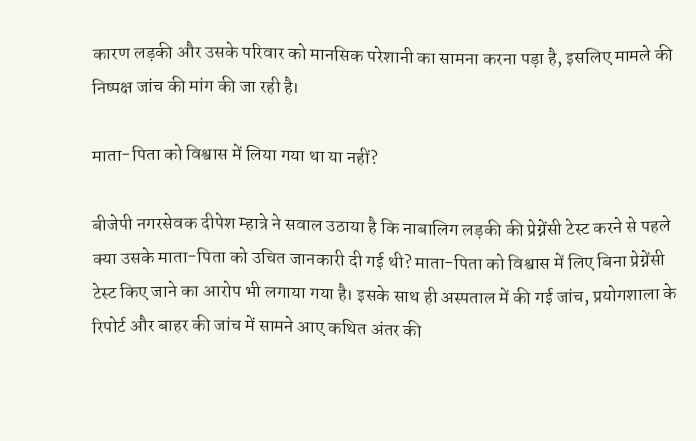कारण लड़की और उसके परिवार को मानसिक परेशानी का सामना करना पड़ा है, इसलिए मामले की निष्पक्ष जांच की मांग की जा रही है।

माता-पिता को विश्वास में लिया गया था या नहीं?

बीजेपी नगरसेवक दीपेश म्हात्रे ने सवाल उठाया है कि नाबालिग लड़की की प्रेग्नेंसी टेस्ट करने से पहले क्या उसके माता-पिता को उचित जानकारी दी गई थी? माता-पिता को विश्वास में लिए बिना प्रेग्नेंसी टेस्ट किए जाने का आरोप भी लगाया गया है। इसके साथ ही अस्पताल में की गई जांच, प्रयोगशाला के रिपोर्ट और बाहर की जांच में सामने आए कथित अंतर की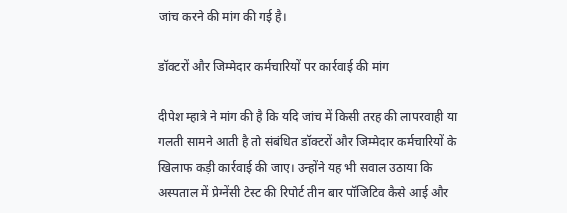जांच करने की मांग की गई है।

डॉक्टरों और जिम्मेदार कर्मचारियों पर कार्रवाई की मांग

दीपेश म्हात्रे ने मांग की है कि यदि जांच में किसी तरह की लापरवाही या गलती सामने आती है तो संबंधित डॉक्टरों और जिम्मेदार कर्मचारियों के खिलाफ कड़ी कार्रवाई की जाए। उन्होंने यह भी सवाल उठाया कि अस्पताल में प्रेग्नेंसी टेस्ट की रिपोर्ट तीन बार पॉजिटिव कैसे आई और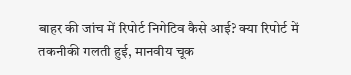बाहर की जांच में रिपोर्ट निगेटिव कैसे आई? क्या रिपोर्ट में तकनीकी गलती हुई, मानवीय चूक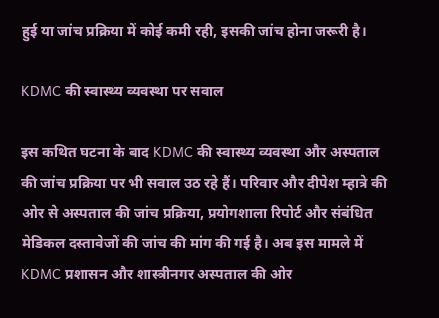हुई या जांच प्रक्रिया में कोई कमी रही, इसकी जांच होना जरूरी है।

KDMC की स्वास्थ्य व्यवस्था पर सवाल

इस कथित घटना के बाद KDMC की स्वास्थ्य व्यवस्था और अस्पताल की जांच प्रक्रिया पर भी सवाल उठ रहे हैं। परिवार और दीपेश म्हात्रे की ओर से अस्पताल की जांच प्रक्रिया, प्रयोगशाला रिपोर्ट और संबंधित मेडिकल दस्तावेजों की जांच की मांग की गई है। अब इस मामले में KDMC प्रशासन और शास्त्रीनगर अस्पताल की ओर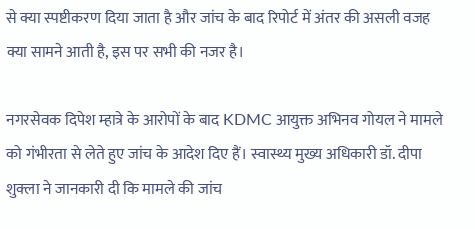से क्या स्पष्टीकरण दिया जाता है और जांच के बाद रिपोर्ट में अंतर की असली वजह क्या सामने आती है, इस पर सभी की नजर है।

नगरसेवक दिपेश म्हात्रे के आरोपों के बाद KDMC आयुक्त अभिनव गोयल ने मामले को गंभीरता से लेते हुए जांच के आदेश दिए हैं। स्वास्थ्य मुख्य अधिकारी डॉ. दीपा शुक्ला ने जानकारी दी कि मामले की जांच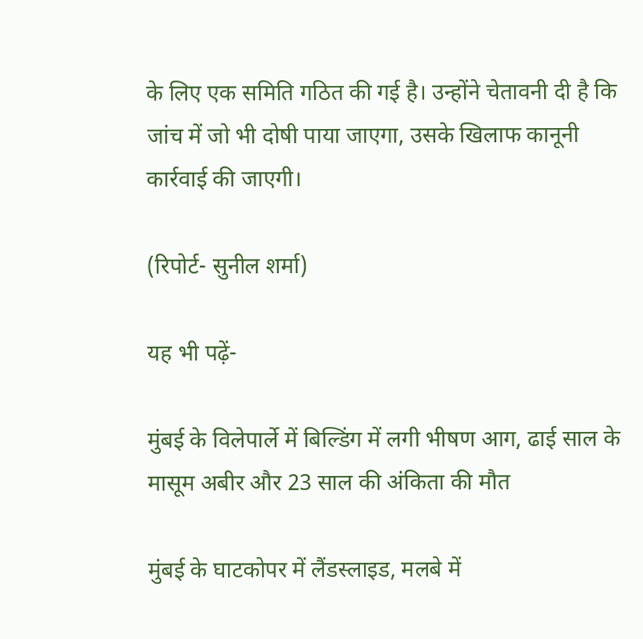के लिए एक समिति गठित की गई है। उन्होंने चेतावनी दी है कि जांच में जो भी दोषी पाया जाएगा, उसके खिलाफ कानूनी कार्रवाई की जाएगी।

(रिपोर्ट- सुनील शर्मा)

यह भी पढ़ें-

मुंबई के विलेपार्ले में बिल्डिंग में लगी भीषण आग, ढाई साल के मासूम अबीर और 23 साल की अंकिता की मौत

मुंबई के घाटकोपर में लैंडस्लाइड, मलबे में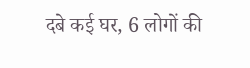दबे कई घर, 6 लोगों की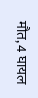मौत, 4 घायल